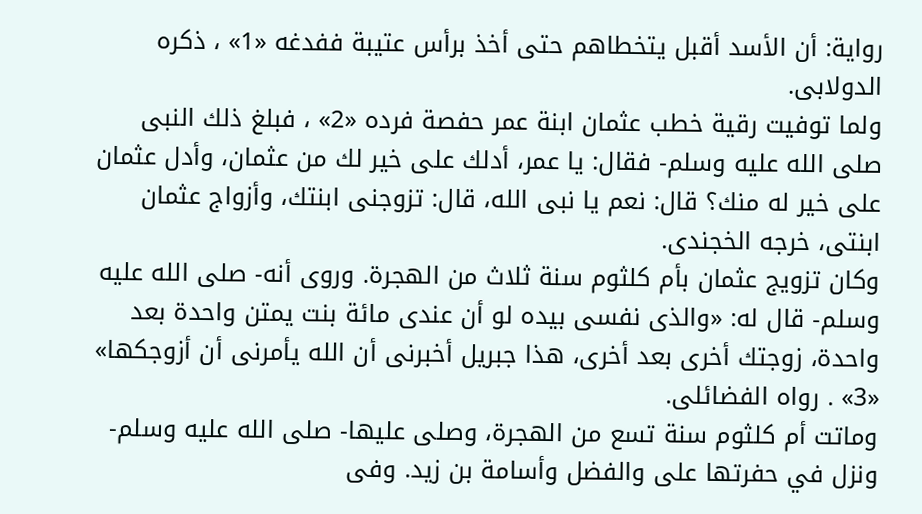رواية: أن الأسد أقبل يتخطاهم حتى أخذ برأس عتيبة ففدغه «1» ، ذكره الدولابى.
ولما توفيت رقية خطب عثمان ابنة عمر حفصة فرده «2» ، فبلغ ذلك النبى صلى الله عليه وسلم- فقال: يا عمر، أدلك على خير لك من عثمان، وأدل عثمان على خير له منك؟ قال: نعم يا نبى الله، قال: تزوجنى ابنتك، وأزواج عثمان ابنتى، خرجه الخجندى.
وكان تزويج عثمان بأم كلثوم سنة ثلاث من الهجرة. وروى أنه- صلى الله عليه وسلم- قال له: «والذى نفسى بيده لو أن عندى مائة بنت يمتن واحدة بعد واحدة، زوجتك أخرى بعد أخرى، هذا جبريل أخبرنى أن الله يأمرنى أن أزوجكها» «3» . رواه الفضائلى.
وماتت أم كلثوم سنة تسع من الهجرة، وصلى عليها- صلى الله عليه وسلم- ونزل في حفرتها على والفضل وأسامة بن زيد. وفى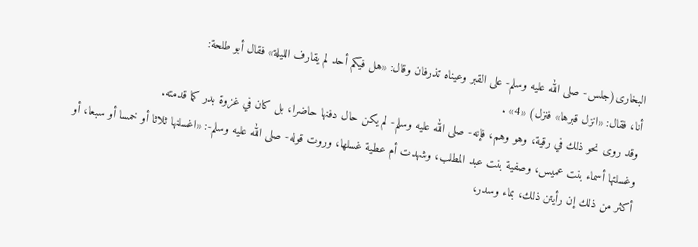البخارى(جلس- صلى الله عليه وسلم- على القبر وعيناه تذرفان وقال: «هل فيكم أحد لم يقارف الليلة» فقال أبو طلحة:
أنا، فقال: «انزل قبرها» فنزل) «4» .
وقد روى نحو ذلك في رقية، وهو وهم، فإنه- صلى الله عليه وسلم- لم يكن حال دفنها حاضرا، بل كان في غزوة بدر كما قدمته.
وغسلتها أسماء بنت عميس، وصفية بنت عبد المطلب، وشهدت أم عطية غسلها، وروت قوله- صلى الله عليه وسلم-: «اغسلنها ثلاثا أو خمسا أو سبعا، أو أكثر من ذلك إن رأيتن ذلك، بماء وسدر،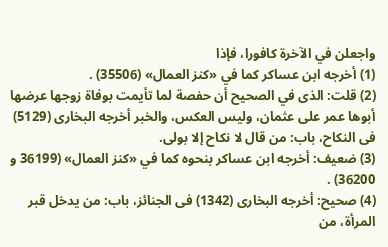واجعلن في الآخرة كافورا، فإذا
(1) أخرجه ابن عساكر كما في «كنز العمال» (35506) .
(2) قلت: الذى في الصحيح أن حفصة لما تأيمت بوفاة زوجها عرضها أبوها عمر على عثمان، وليس العكس، والخبر أخرجه البخارى (5129) فى النكاح، باب: من قال لا نكاح إلا بولى.
(3) ضعيف: أخرجه ابن عساكر بنحوه كما في «كنز العمال» (36199 و 36200) .
(4) صحيح: أخرجه البخارى (1342) فى الجنائز، باب: من يدخل قبر المرأة، من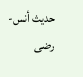حديث أنس- رضى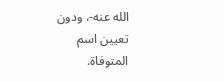الله عنه-، ودون تعيين اسم المتوفاة.